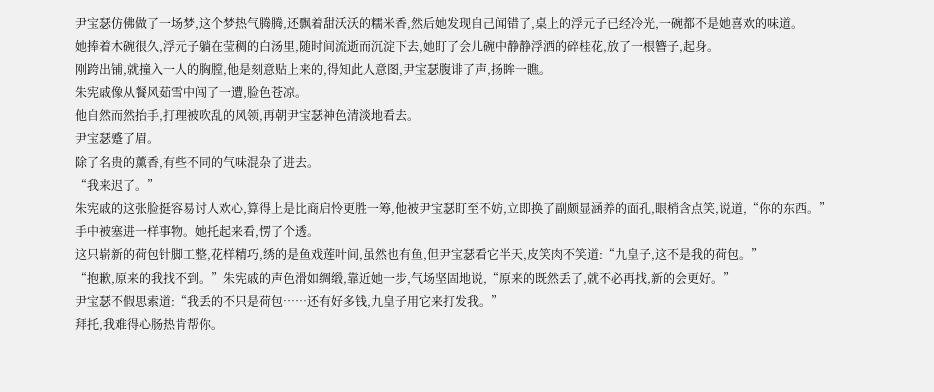尹宝瑟仿佛做了一场梦,这个梦热气腾腾,还飘着甜沃沃的糯米香,然后她发现自己闻错了,桌上的浮元子已经冷光,一碗都不是她喜欢的味道。
她捧着木碗很久,浮元子躺在莹稠的白汤里,随时间流逝而沉淀下去,她盯了会儿碗中静静浮洒的碎桂花,放了一根簪子,起身。
刚跨出铺,就撞入一人的胸膛,他是刻意贴上来的,得知此人意图,尹宝瑟腹诽了声,扬眸一瞧。
朱宪戚像从餐风茹雪中闯了一遭,脸色苍凉。
他自然而然抬手,打理被吹乱的风领,再朝尹宝瑟神色清淡地看去。
尹宝瑟蹙了眉。
除了名贵的薰香,有些不同的气味混杂了进去。
“我来迟了。”
朱宪戚的这张脸挺容易讨人欢心,算得上是比商启怜更胜一筹,他被尹宝瑟盯至不妨,立即换了副颇显涵养的面孔,眼梢含点笑,说道,“你的东西。”
手中被塞进一样事物。她托起来看,愣了个透。
这只崭新的荷包针脚工整,花样精巧,绣的是鱼戏莲叶间,虽然也有鱼,但尹宝瑟看它半天,皮笑肉不笑道:“九皇子,这不是我的荷包。”
“抱歉,原来的我找不到。”朱宪戚的声色滑如绸缎,靠近她一步,气场坚固地说,“原来的既然丢了,就不必再找,新的会更好。”
尹宝瑟不假思索道:“我丢的不只是荷包……还有好多钱,九皇子用它来打发我。”
拜托,我难得心肠热肯帮你。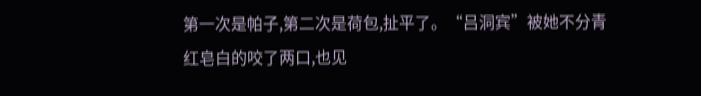第一次是帕子,第二次是荷包,扯平了。“吕洞宾”被她不分青红皂白的咬了两口,也见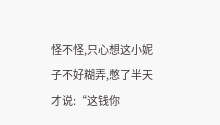怪不怪,只心想这小妮子不好糊弄,憋了半天才说:“这钱你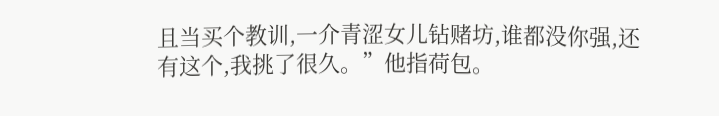且当买个教训,一介青涩女儿钻赌坊,谁都没你强,还有这个,我挑了很久。”他指荷包。